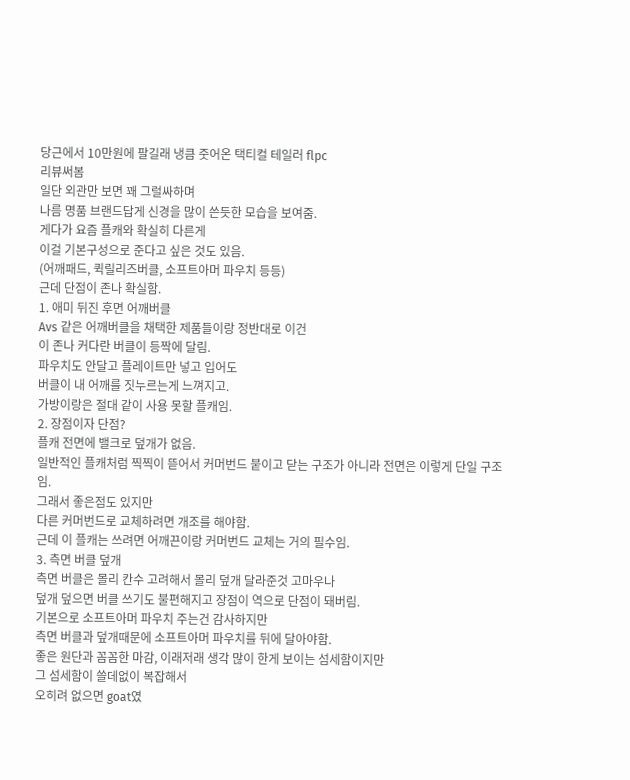당근에서 10만원에 팔길래 냉큼 줏어온 택티컬 테일러 flpc
리뷰써봄
일단 외관만 보면 꽤 그럴싸하며
나름 명품 브랜드답게 신경을 많이 쓴듯한 모습을 보여줌.
게다가 요즘 플캐와 확실히 다른게
이걸 기본구성으로 준다고 싶은 것도 있음.
(어깨패드, 퀵릴리즈버클, 소프트아머 파우치 등등)
근데 단점이 존나 확실함.
1. 애미 뒤진 후면 어깨버클
Avs 같은 어깨버클을 채택한 제품들이랑 정반대로 이건
이 존나 커다란 버클이 등짝에 달림.
파우치도 안달고 플레이트만 넣고 입어도
버클이 내 어깨를 짓누르는게 느껴지고.
가방이랑은 절대 같이 사용 못할 플캐임.
2. 장점이자 단점?
플캐 전면에 밸크로 덮개가 없음.
일반적인 플캐처럼 찍찍이 뜯어서 커머번드 붙이고 닫는 구조가 아니라 전면은 이렇게 단일 구조임.
그래서 좋은점도 있지만
다른 커머번드로 교체하려면 개조를 해야함.
근데 이 플캐는 쓰려면 어깨끈이랑 커머번드 교체는 거의 필수임.
3. 측면 버클 덮개
측면 버클은 몰리 칸수 고려해서 몰리 덮개 달라준것 고마우나
덮개 덮으면 버클 쓰기도 불편해지고 장점이 역으로 단점이 돼버림.
기본으로 소프트아머 파우치 주는건 감사하지만
측면 버클과 덮개때문에 소프트아머 파우치를 뒤에 달아야함.
좋은 원단과 꼼꼼한 마감, 이래저래 생각 많이 한게 보이는 섬세함이지만
그 섬세함이 쓸데없이 복잡해서
오히려 없으면 goat였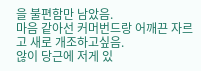을 불편함만 남았음.
마음 같아선 커머번드랑 어깨끈 자르고 새로 개조하고싶음.
않이 당근에 저게 있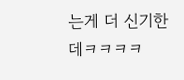는게 더 신기한데ㅋㅋㅋㅋ